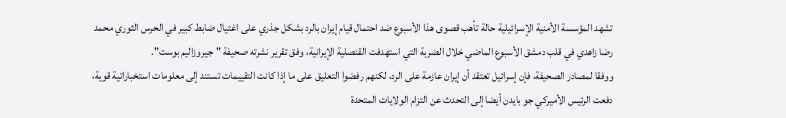تشهد المؤسسة الأمنية الإسرائيلية حالة تأهب قصوى هذا الأسبوع ضد احتمال قيام إيران بالرد بشكل جذري على اغتيال ضابط كبير في الحرس الثوري محمد رضا زاهدي في قلب دمشق الأسبوع الماضي خلال الضربة التي استهدفت القنصلية الإيرانية، وفق تقرير نشرته صحيفة "جيروزاليم بوست".
ووفقا لمصادر الصحيفة، فإن إسرائيل تعتقد أن إيران عازمة على الرد، لكنهم رفضوا التعليق على ما إذا كانت التقييمات تستند إلى معلومات استخباراتية قوية، دفعت الرئيس الأميركي جو بايدن أيضا إلى التحدث عن التزام الولايات المتحدة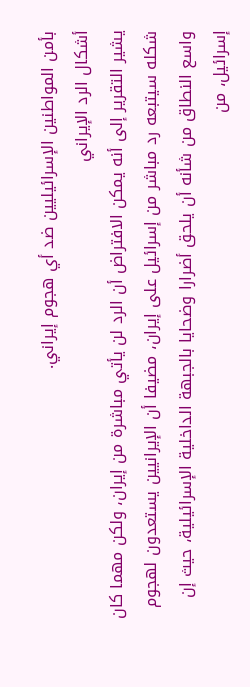بأمن المواطنين الإسرائيليين ضد أي هجوم إيراني.
أشكال الرد الإيراني
يشير التقرير إلى أنه يمكن الافتراض أن الرد لن يأتي مباشرة من إيران، ولكن مهما كان شكله سيتبعه رد مباشر من إسرائيل على إيران، مضيفا أن الإيرانيين يستعدون لهجوم واسع النطاق من شأنه أن يلحق أضرارا وضحايا بالجبهة الداخلية الإسرائيلية، حيث إن إسرائيل، من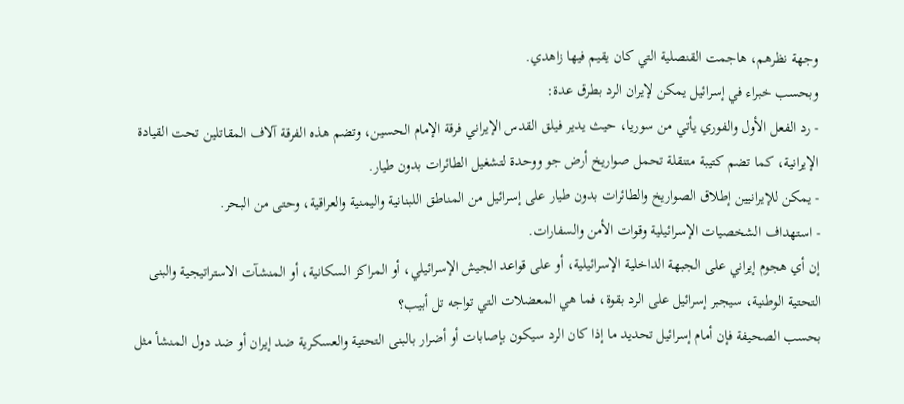وجهة نظرهم، هاجمت القنصلية التي كان يقيم فيها زاهدي.
وبحسب خبراء في إسرائيل يمكن لإيران الرد بطرق عدة:
- رد الفعل الأول والفوري يأتي من سوريا، حيث يدير فيلق القدس الإيراني فرقة الإمام الحسين، وتضم هذه الفرقة آلاف المقاتلين تحت القيادة الإيرانية، كما تضم كتيبة متنقلة تحمل صواريخ أرض جو ووحدة لتشغيل الطائرات بدون طيار.
- يمكن للإيرانيين إطلاق الصواريخ والطائرات بدون طيار على إسرائيل من المناطق اللبنانية واليمنية والعراقية، وحتى من البحر.
- استهداف الشخصيات الإسرائيلية وقوات الأمن والسفارات.
إن أي هجوم إيراني على الجبهة الداخلية الإسرائيلية، أو على قواعد الجيش الإسرائيلي، أو المراكز السكانية، أو المنشآت الاستراتيجية والبنى التحتية الوطنية، سيجبر إسرائيل على الرد بقوة، فما هي المعضلات التي تواجه تل أبيب؟
بحسب الصحيفة فإن أمام إسرائيل تحديد ما إذا كان الرد سيكون بإصابات أو أضرار بالبنى التحتية والعسكرية ضد إيران أو ضد دول المنشأ مثل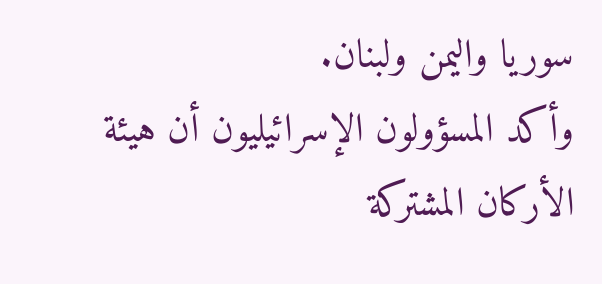سوريا واليمن ولبنان.
وأكد المسؤولون الإسرائيليون أن هيئة الأركان المشتركة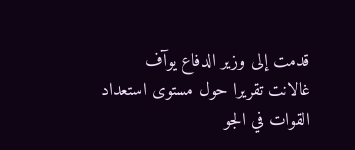قدمت إلى وزير الدفاع يوآف غالانت تقريرا حول مستوى استعداد القوات في الجو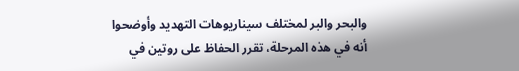والبحر والبر لمختلف سيناريوهات التهديد وأوضحوا أنه في هذه المرحلة، تقرر الحفاظ على روتين في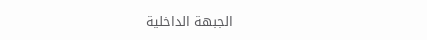الجبهة الداخلية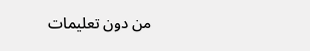من دون تعليمات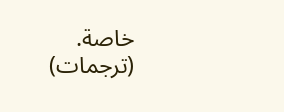خاصة.
(ترجمات)